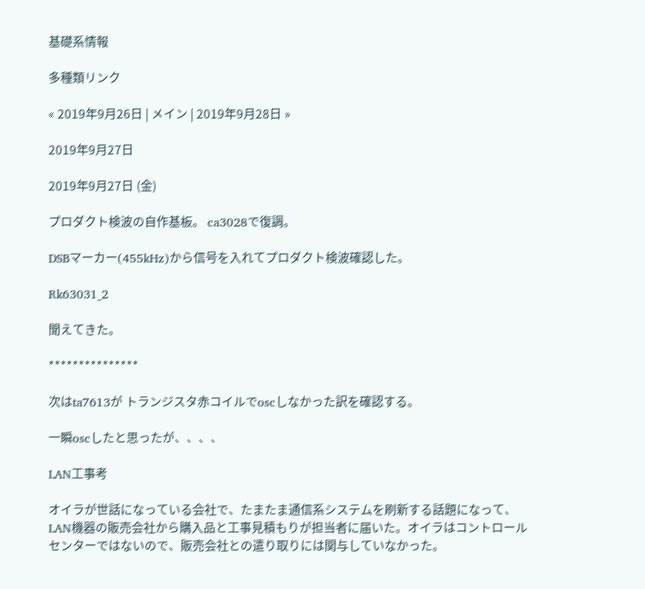基礎系情報

多種類リンク

« 2019年9月26日 | メイン | 2019年9月28日 »

2019年9月27日

2019年9月27日 (金)

プロダクト検波の自作基板。 ca3028で復調。

DSBマーカー(455kHz)から信号を入れてプロダクト検波確認した。

Rk63031_2

聞えてきた。

***************

次はta7613が トランジスタ赤コイルでoscしなかった訳を確認する。

一瞬oscしたと思ったが、、、、

LAN工事考

オイラが世話になっている会社で、たまたま通信系システムを刷新する話題になって、LAN機器の販売会社から購入品と工事見積もりが担当者に届いた。オイラはコントロールセンターではないので、販売会社との遣り取りには関与していなかった。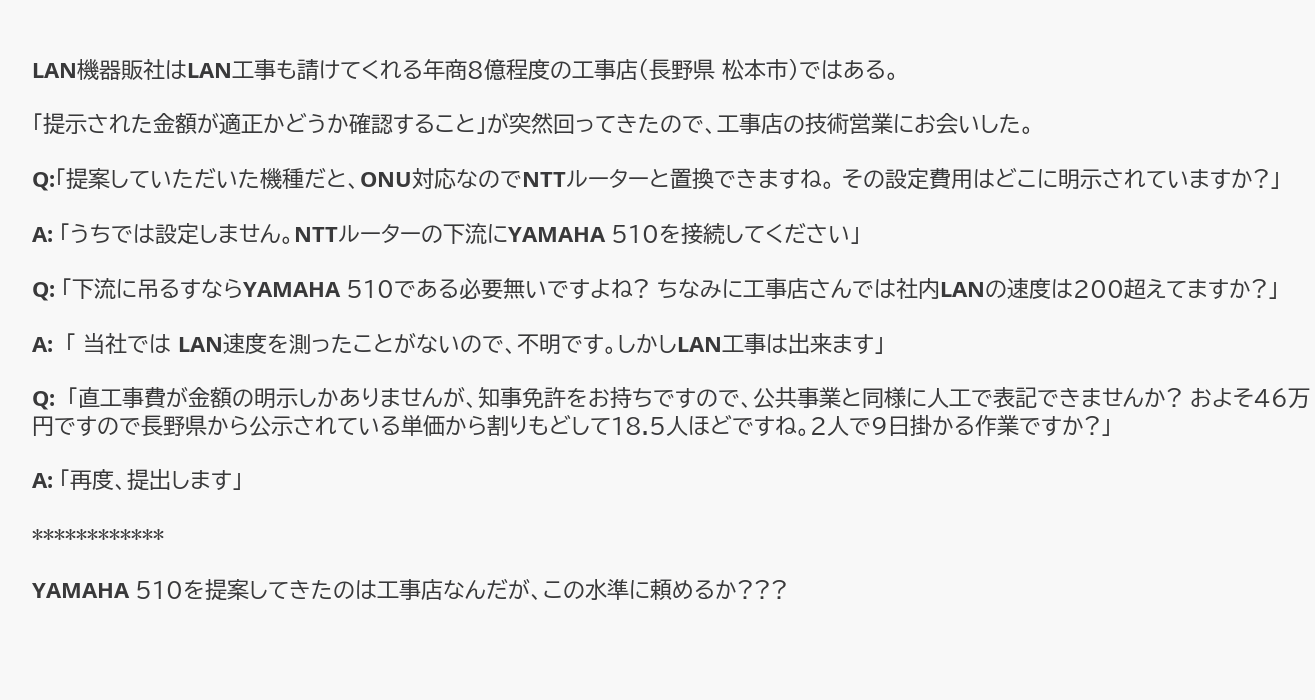LAN機器販社はLAN工事も請けてくれる年商8億程度の工事店(長野県 松本市)ではある。

「提示された金額が適正かどうか確認すること」が突然回ってきたので、工事店の技術営業にお会いした。

Q:「提案していただいた機種だと、ONU対応なのでNTTルーターと置換できますね。 その設定費用はどこに明示されていますか?」

A: 「うちでは設定しません。NTTルーターの下流にYAMAHA 510を接続してください」

Q: 「下流に吊るすならYAMAHA 510である必要無いですよね? ちなみに工事店さんでは社内LANの速度は200超えてますか?」

A:  「 当社では LAN速度を測ったことがないので、不明です。しかしLAN工事は出来ます」

Q:  「直工事費が金額の明示しかありませんが、知事免許をお持ちですので、公共事業と同様に人工で表記できませんか? およそ46万円ですので長野県から公示されている単価から割りもどして18.5人ほどですね。2人で9日掛かる作業ですか?」

A: 「再度、提出します」

************

YAMAHA 510を提案してきたのは工事店なんだが、この水準に頼めるか???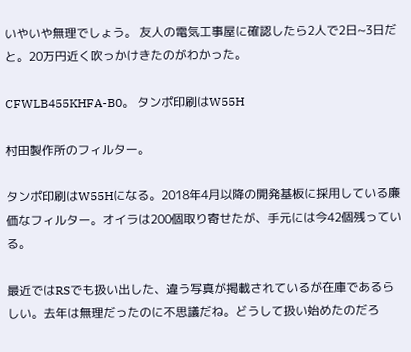いやいや無理でしょう。 友人の電気工事屋に確認したら2人で2日~3日だと。20万円近く吹っかけきたのがわかった。

CFWLB455KHFA-B0。 タンポ印刷はW55H

村田製作所のフィルター。

タンポ印刷はW55Hになる。2018年4月以降の開発基板に採用している廉価なフィルター。オイラは200個取り寄せたが、手元には今42個残っている。

最近ではRSでも扱い出した、違う写真が掲載されているが在庫であるらしい。去年は無理だったのに不思議だね。どうして扱い始めたのだろ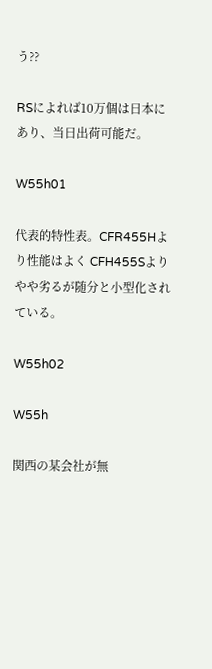う??

RSによれば10万個は日本にあり、当日出荷可能だ。

W55h01

代表的特性表。CFR455Hより性能はよく CFH455Sよりやや劣るが随分と小型化されている。

W55h02

W55h

関西の某会社が無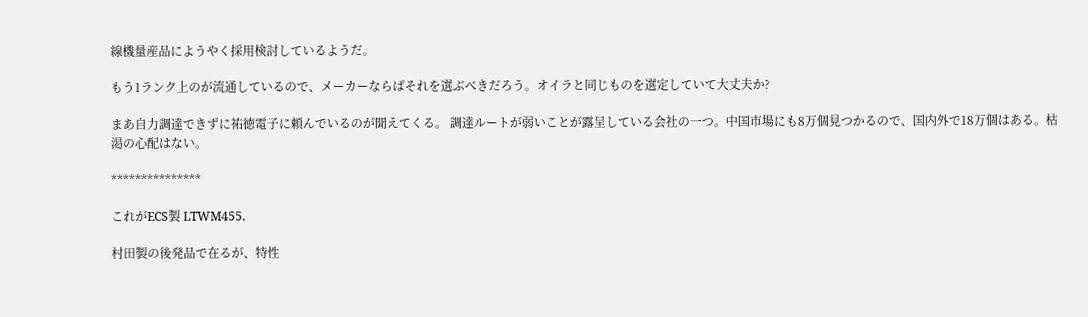線機量産品にようやく採用検討しているようだ。

もう1ランク上のが流通しているので、メーカーならばそれを選ぶべきだろう。オイラと同じものを選定していて大丈夫か?

まあ自力調達できずに祐徳電子に頼んでいるのが聞えてくる。 調達ルートが弱いことが露呈している会社の一つ。中国市場にも8万個見つかるので、国内外で18万個はある。枯渇の心配はない。

***************

これがECS製 LTWM455.

村田製の後発品で在るが、特性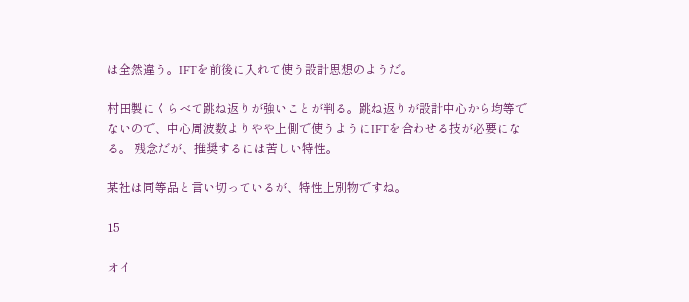は全然違う。IFTを前後に入れて使う設計思想のようだ。

村田製にくらべて跳ね返りが強いことが判る。跳ね返りが設計中心から均等でないので、中心周波数よりやや上側で使うようにIFTを合わせる技が必要になる。 残念だが、推奨するには苦しい特性。

某社は同等品と言い切っているが、特性上別物ですね。

15

オイ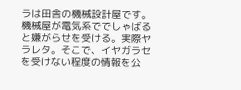ラは田舎の機械設計屋です。機械屋が電気系ででしゃばると嫌がらせを受ける。実際ヤラレタ。そこで、イヤガラセを受けない程度の情報を公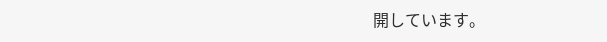開しています。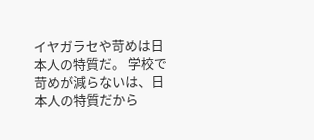イヤガラセや苛めは日本人の特質だ。 学校で苛めが減らないは、日本人の特質だから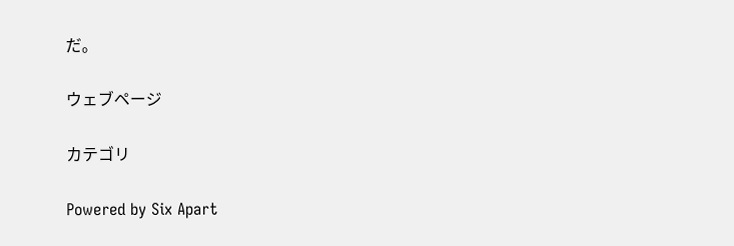だ。

ウェブページ

カテゴリ

Powered by Six Apart